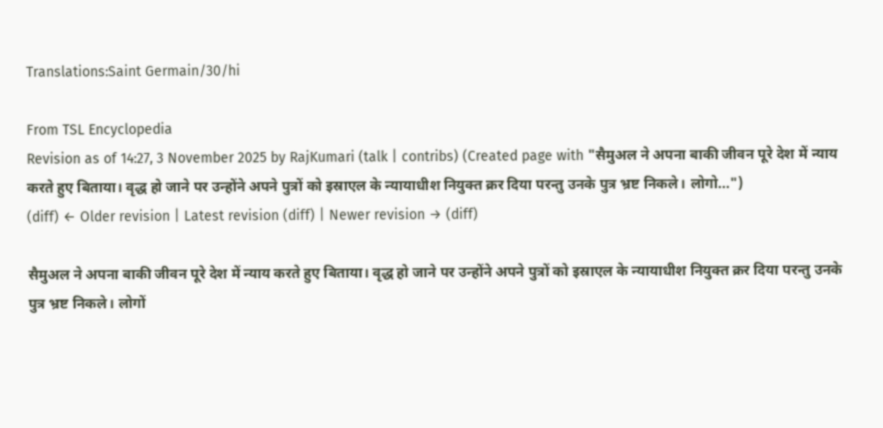Translations:Saint Germain/30/hi

From TSL Encyclopedia
Revision as of 14:27, 3 November 2025 by RajKumari (talk | contribs) (Created page with "सैमुअल ने अपना बाकी जीवन पूरे देश में न्याय करते हुए बिताया। वृद्ध हो जाने पर उन्होंने अपने पुत्रों को इस्राएल के न्यायाधीश नियुक्त क्रर दिया परन्तु उनके पुत्र भ्रष्ट निकले। लोगो...")
(diff) ← Older revision | Latest revision (diff) | Newer revision → (diff)

सैमुअल ने अपना बाकी जीवन पूरे देश में न्याय करते हुए बिताया। वृद्ध हो जाने पर उन्होंने अपने पुत्रों को इस्राएल के न्यायाधीश नियुक्त क्रर दिया परन्तु उनके पुत्र भ्रष्ट निकले। लोगों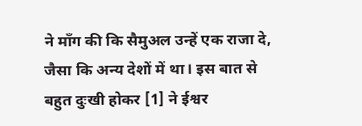ने माँग की कि सैमुअल उन्हें एक राजा दे, जैसा कि अन्य देशों में था। इस बात से बहुत दुःखी होकर [1] ने ईश्वर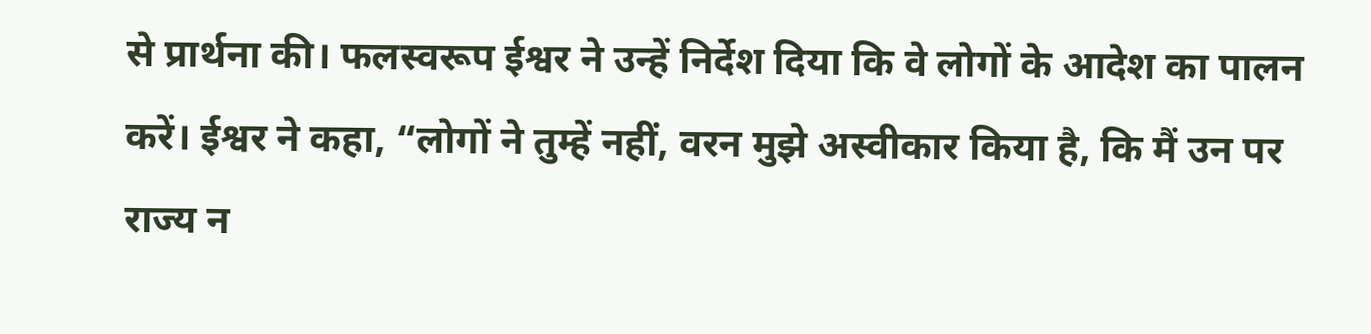से प्रार्थना की। फलस्वरूप ईश्वर ने उन्हें निर्देश दिया कि वे लोगों के आदेश का पालन करें। ईश्वर ने कहा, “लोगों ने तुम्हें नहीं, वरन मुझे अस्वीकार किया है, कि मैं उन पर राज्य न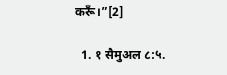करूँ।”[2]

  1. १ सैमुअल ८:५.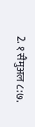2. १ सैमुअल ८:७.